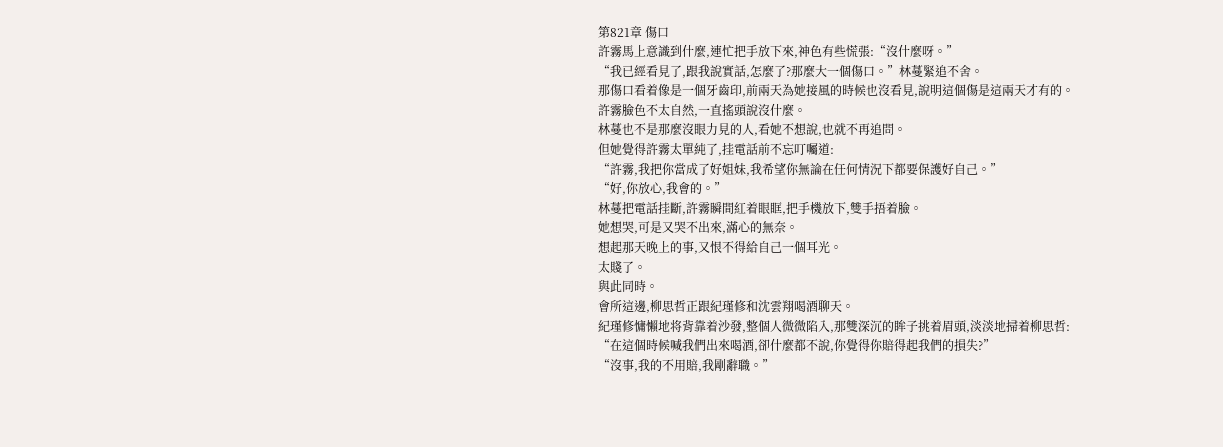第821章 傷口
許霧馬上意識到什麼,連忙把手放下來,神色有些慌張:“沒什麼呀。”
“我已經看見了,跟我說實話,怎麼了?那麼大一個傷口。”林蔓緊追不舍。
那傷口看着像是一個牙齒印,前兩天為她接風的時候也沒看見,說明這個傷是這兩天才有的。
許霧臉色不太自然,一直搖頭說沒什麼。
林蔓也不是那麼沒眼力見的人,看她不想說,也就不再追問。
但她覺得許霧太單純了,挂電話前不忘叮囑道:
“許霧,我把你當成了好姐妹,我希望你無論在任何情況下都要保護好自己。”
“好,你放心,我會的。”
林蔓把電話挂斷,許霧瞬間紅着眼眶,把手機放下,雙手捂着臉。
她想哭,可是又哭不出來,滿心的無奈。
想起那天晚上的事,又恨不得給自己一個耳光。
太賤了。
與此同時。
會所這邊,柳思哲正跟紀瑾修和沈雲翔喝酒聊天。
紀瑾修慵懶地将背靠着沙發,整個人微微陷入,那雙深沉的眸子挑着眉頭,淡淡地掃着柳思哲:
“在這個時候喊我們出來喝酒,卻什麼都不說,你覺得你賠得起我們的損失?”
“沒事,我的不用賠,我剛辭職。”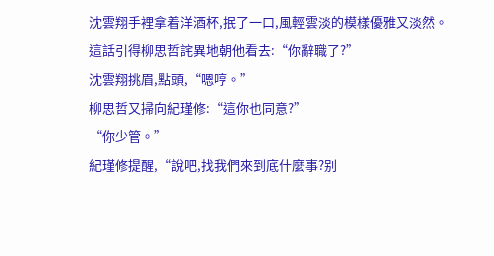沈雲翔手裡拿着洋酒杯,抿了一口,風輕雲淡的模樣優雅又淡然。
這話引得柳思哲詫異地朝他看去:“你辭職了?”
沈雲翔挑眉,點頭,“嗯哼。”
柳思哲又掃向紀瑾修:“這你也同意?”
“你少管。”
紀瑾修提醒,“說吧,找我們來到底什麼事?别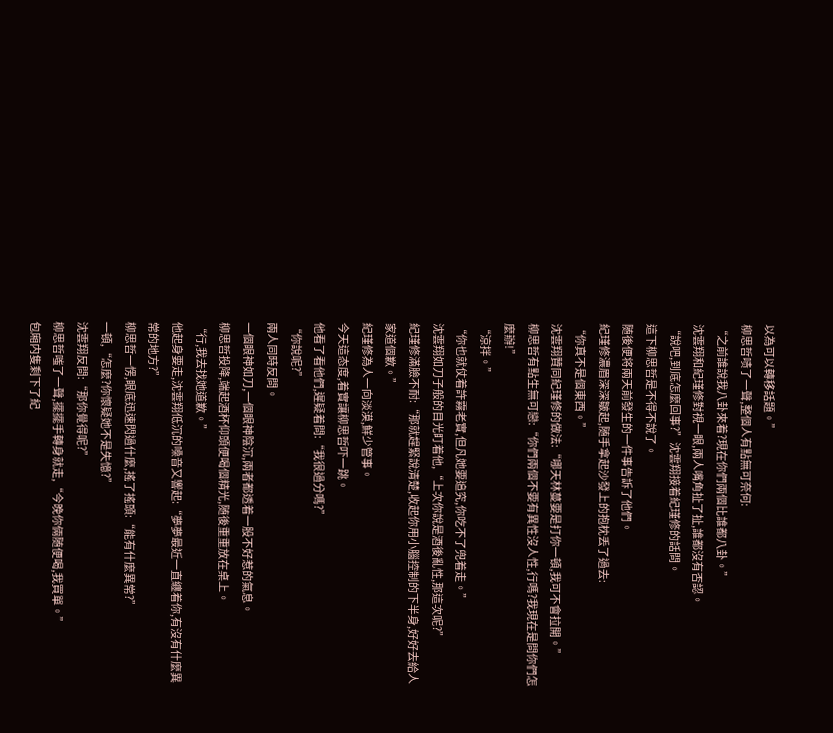以為可以轉移話題。”
柳思哲啧了一聲,整個人有點無可奈何:
“之前誰說我八卦來着?現在你們兩個比誰都八卦。”
沈雲翔和紀瑾修對視一眼,兩人嘴角扯了扯,誰都沒有否認。
“說吧,到底怎麼回事?”沈雲翔接着紀瑾修的話問。
這下柳思哲是不得不說了。
随後便将兩天前發生的一件事告訴了他們。
紀瑾修濃眉深深皺起,随手拿起沙發上的抱枕丢了過去:
“你真不是個東西。”
沈雲翔贊同紀瑾修的做法:“哪天林蔓要是打你一頓,我可不會拉開。”
柳思哲有點生無可戀:“你們兩個不要有異性沒人性,行嗎?我現在是問你們怎麼辦!”
“涼拌。”
“你也就仗着許霧老實,但凡她要追究,你吃不了兜着走。”
沈雲翔如刀子般的目光盯着他,“上次你說是酒後亂性,那這次呢?”
紀瑾修滿臉不耐:“那就趕緊說清楚,收起你用小腦控制的下半身,好好去給人家道個歉。”
紀瑾修為人一向淡漠,鮮少管事。
今天這态度,着實讓柳思哲吓一跳。
他看了看他們,遲疑着問:“我很過分嗎?”
“你說呢?”
兩人同時反問。
一個眼神如刀,一個眼神陰沉,兩者都透着一股不好惹的氣息。
柳思哲投降,端起酒杯仰頭便喝個精光,随後重重放在桌上。
“行,我去找她道歉。”
他起身要走,沈雲翔低沉的嗓音又響起:“夢夢最近一直纏着你,有沒有什麼異常的地方?”
柳思哲一愣,眼底迅速閃過什麼,搖了搖頭:“能有什麼異常?”
一頓,“怎麼?你懷疑她不是失憶?”
沈雲翔反問:“那你覺得呢?”
柳思哲嗤了一聲,擺擺手轉身就走,“今晚你倆随便喝,我買單。”
包廂内隻剩下了紀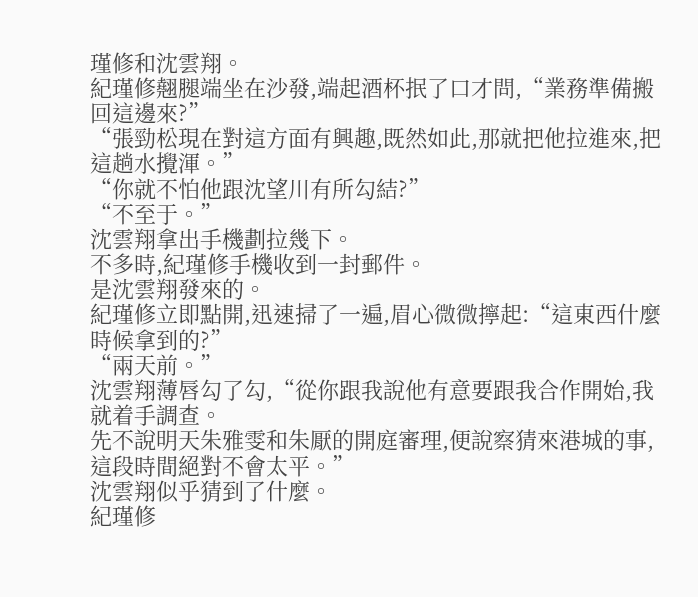瑾修和沈雲翔。
紀瑾修翹腿端坐在沙發,端起酒杯抿了口才問,“業務準備搬回這邊來?”
“張勁松現在對這方面有興趣,既然如此,那就把他拉進來,把這趟水攪渾。”
“你就不怕他跟沈望川有所勾結?”
“不至于。”
沈雲翔拿出手機劃拉幾下。
不多時,紀瑾修手機收到一封郵件。
是沈雲翔發來的。
紀瑾修立即點開,迅速掃了一遍,眉心微微擰起:“這東西什麼時候拿到的?”
“兩天前。”
沈雲翔薄唇勾了勾,“從你跟我說他有意要跟我合作開始,我就着手調查。
先不說明天朱雅雯和朱厭的開庭審理,便說察猜來港城的事,這段時間絕對不會太平。”
沈雲翔似乎猜到了什麼。
紀瑾修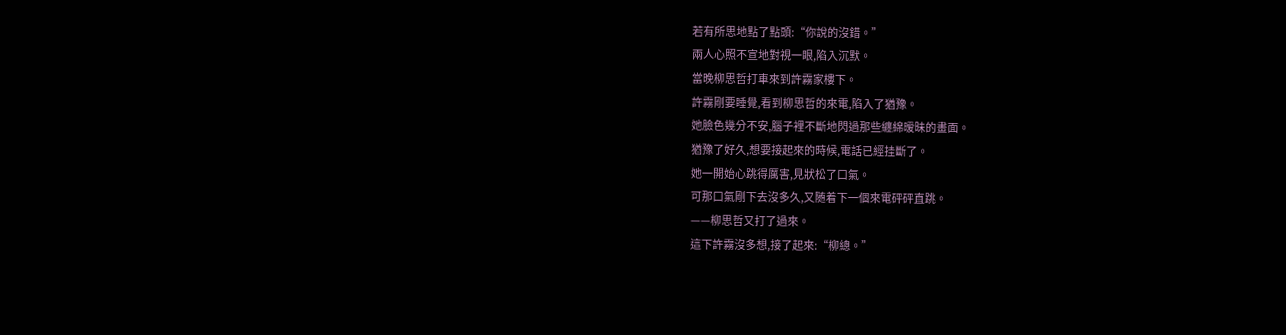若有所思地點了點頭:“你說的沒錯。”
兩人心照不宣地對視一眼,陷入沉默。
當晚柳思哲打車來到許霧家樓下。
許霧剛要睡覺,看到柳思哲的來電,陷入了猶豫。
她臉色幾分不安,腦子裡不斷地閃過那些纏綿暧昧的畫面。
猶豫了好久,想要接起來的時候,電話已經挂斷了。
她一開始心跳得厲害,見狀松了口氣。
可那口氣剛下去沒多久,又随着下一個來電砰砰直跳。
——柳思哲又打了過來。
這下許霧沒多想,接了起來:“柳總。”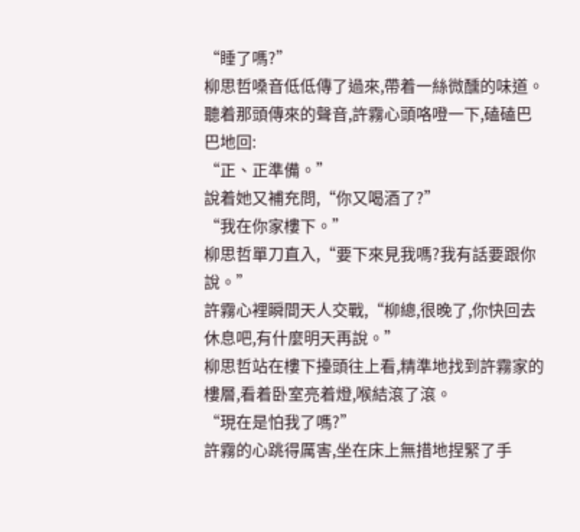“睡了嗎?”
柳思哲嗓音低低傳了過來,帶着一絲微醺的味道。
聽着那頭傳來的聲音,許霧心頭咯噔一下,磕磕巴巴地回:
“正、正準備。”
說着她又補充問,“你又喝酒了?”
“我在你家樓下。”
柳思哲單刀直入,“要下來見我嗎?我有話要跟你說。”
許霧心裡瞬間天人交戰,“柳總,很晚了,你快回去休息吧,有什麼明天再說。”
柳思哲站在樓下擡頭往上看,精準地找到許霧家的樓層,看着卧室亮着燈,喉結滾了滾。
“現在是怕我了嗎?”
許霧的心跳得厲害,坐在床上無措地捏緊了手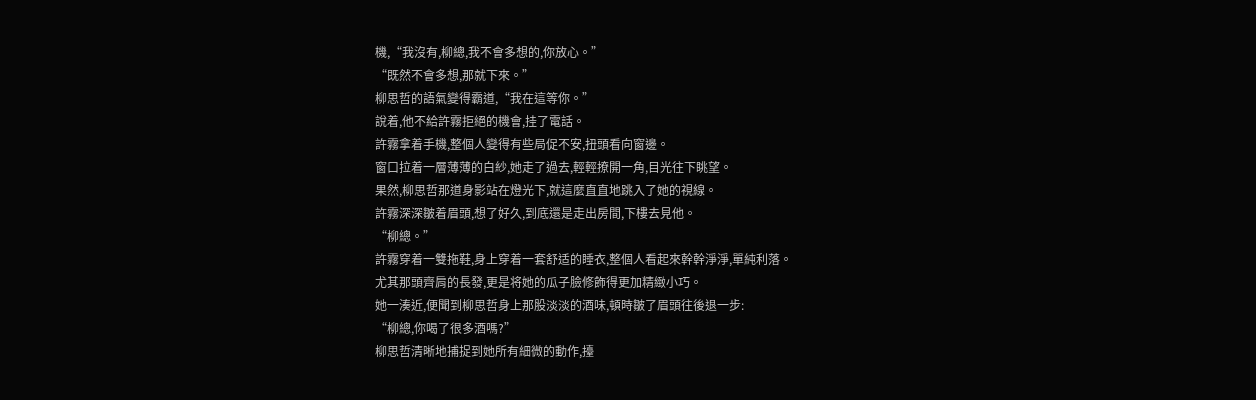機,“我沒有,柳總,我不會多想的,你放心。”
“既然不會多想,那就下來。”
柳思哲的語氣變得霸道,“我在這等你。”
說着,他不給許霧拒絕的機會,挂了電話。
許霧拿着手機,整個人變得有些局促不安,扭頭看向窗邊。
窗口拉着一層薄薄的白紗,她走了過去,輕輕撩開一角,目光往下眺望。
果然,柳思哲那道身影站在燈光下,就這麼直直地跳入了她的視線。
許霧深深皺着眉頭,想了好久,到底還是走出房間,下樓去見他。
“柳總。”
許霧穿着一雙拖鞋,身上穿着一套舒适的睡衣,整個人看起來幹幹淨淨,單純利落。
尤其那頭齊肩的長發,更是将她的瓜子臉修飾得更加精緻小巧。
她一湊近,便聞到柳思哲身上那股淡淡的酒味,頓時皺了眉頭往後退一步:
“柳總,你喝了很多酒嗎?”
柳思哲清晰地捕捉到她所有細微的動作,擡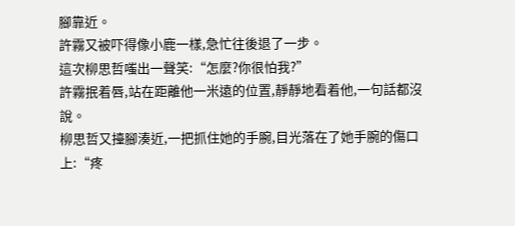腳靠近。
許霧又被吓得像小鹿一樣,急忙往後退了一步。
這次柳思哲嗤出一聲笑:“怎麼?你很怕我?”
許霧抿着唇,站在距離他一米遠的位置,靜靜地看着他,一句話都沒說。
柳思哲又擡腳湊近,一把抓住她的手腕,目光落在了她手腕的傷口上:“疼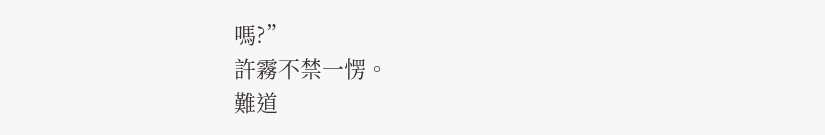嗎?”
許霧不禁一愣。
難道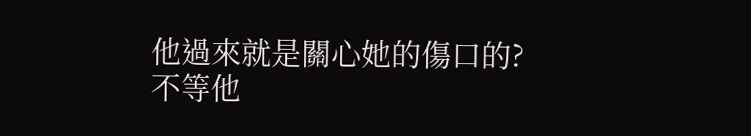他過來就是關心她的傷口的?
不等他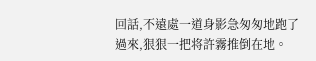回話,不遠處一道身影急匆匆地跑了過來,狠狠一把将許霧推倒在地。